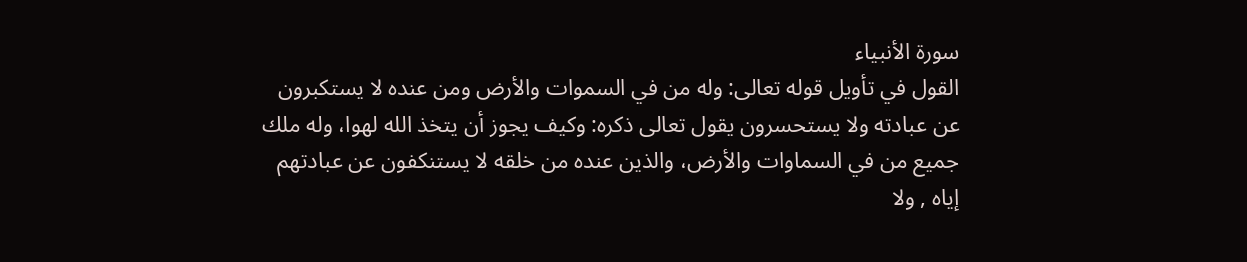سورة الأنبياء
القول في تأويل قوله تعالى: وله من في السموات والأرض ومن عنده لا يستكبرون عن عبادته ولا يستحسرون يقول تعالى ذكره: وكيف يجوز أن يتخذ الله لهوا، وله ملك جميع من في السماوات والأرض، والذين عنده من خلقه لا يستنكفون عن عبادتهم إياه , ولا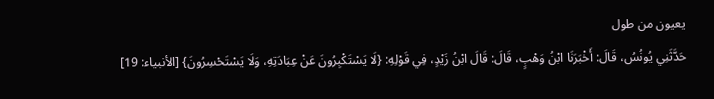يعيون من طول
حَدَّثَنِي يُونُسُ، قَالَ: أَخْبَرَنَا ابْنُ وَهْبٍ، قَالَ: قَالَ ابْنُ زَيْدٍ، فِي قَوْلِهِ: {لَا يَسْتَكْبِرُونَ عَنْ عِبَادَتِهِ، وَلَا يَسْتَحْسِرُونَ} [الأنبياء: 19]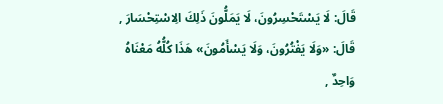قَالَ: لَا يَسْتَحْسِرُونَ، لَا يَمَلُّونَ ذَلِكَ الِاسْتِحْسَارَ , قَالَ: «وَلَا يَفْتُرُونَ، وَلَا يَسْأَمُونَ» هَذَا كُلُّهُ مَعْنَاهُ وَاحِدٌ ,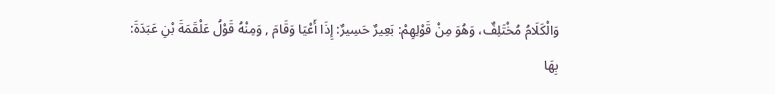وَالْكَلَامُ مُخْتَلِفٌ، وَهُوَ مِنْ قَوْلِهِمْ: بَعِيرٌ حَسِيرٌ: إِذَا أَعْيَا وَقَامَ , وَمِنْهُ قَوْلُ عَلْقَمَةَ بْنِ عَبَدَةَ:
بِهَا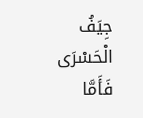جِيَفُ الْحَسْرَى فَأَمَّا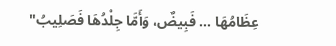عِظَامُهَا ... فَبِيضٌ، وَأَمَّا جِلْدُهَا فَصَلِيبُ"